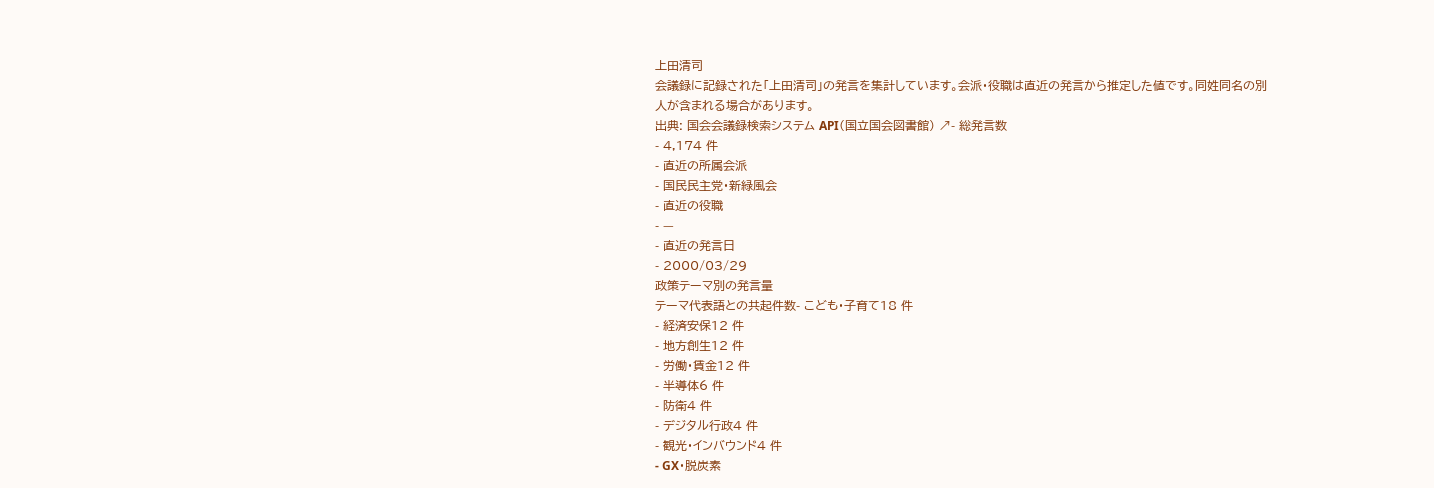上田清司
会議録に記録された「上田清司」の発言を集計しています。会派・役職は直近の発言から推定した値です。同姓同名の別人が含まれる場合があります。
出典: 国会会議録検索システム API(国立国会図書館) ↗- 総発言数
- 4,174 件
- 直近の所属会派
- 国民民主党・新緑風会
- 直近の役職
- —
- 直近の発言日
- 2000/03/29
政策テーマ別の発言量
テーマ代表語との共起件数- こども・子育て18 件
- 経済安保12 件
- 地方創生12 件
- 労働・賃金12 件
- 半導体6 件
- 防衛4 件
- デジタル行政4 件
- 観光・インバウンド4 件
- GX・脱炭素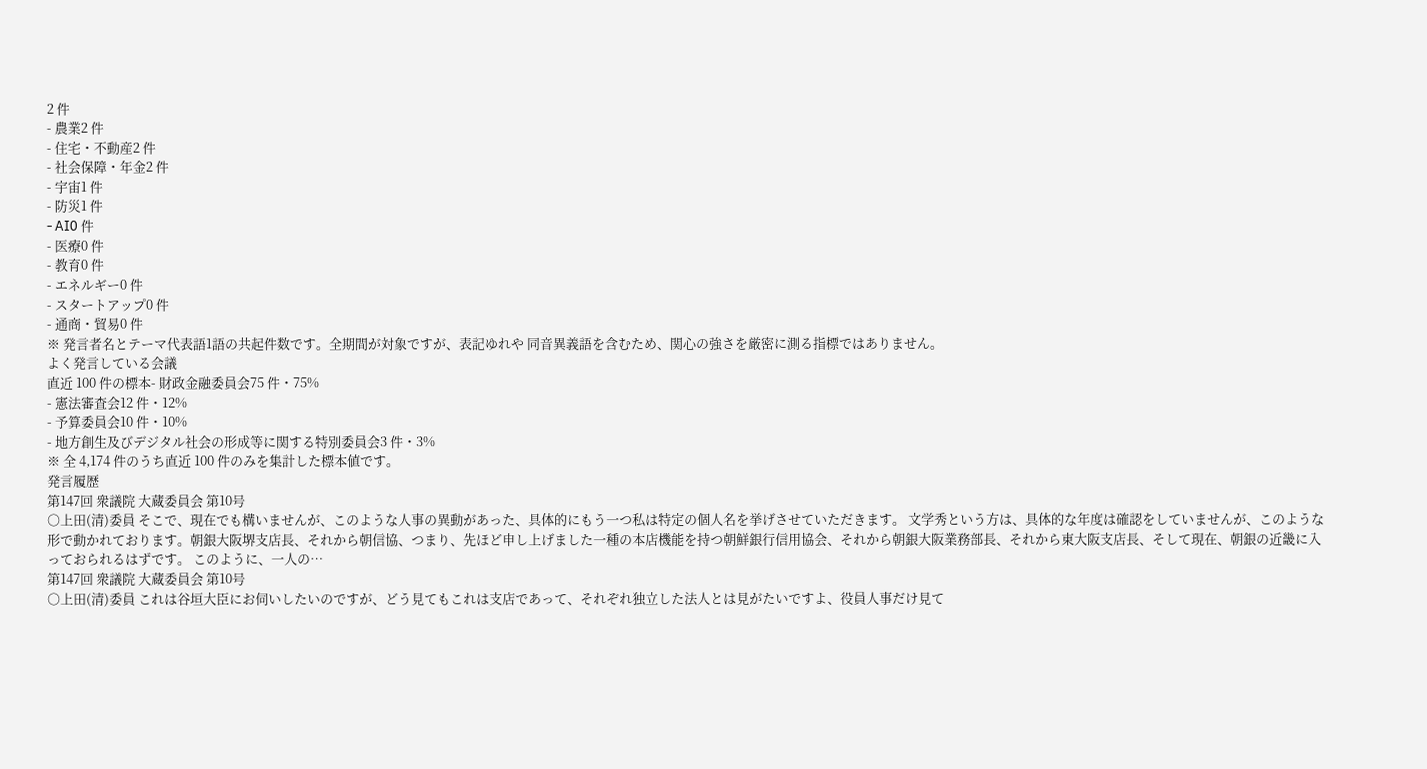2 件
- 農業2 件
- 住宅・不動産2 件
- 社会保障・年金2 件
- 宇宙1 件
- 防災1 件
- AI0 件
- 医療0 件
- 教育0 件
- エネルギー0 件
- スタートアップ0 件
- 通商・貿易0 件
※ 発言者名とテーマ代表語1語の共起件数です。全期間が対象ですが、表記ゆれや 同音異義語を含むため、関心の強さを厳密に測る指標ではありません。
よく発言している会議
直近 100 件の標本- 財政金融委員会75 件・75%
- 憲法審査会12 件・12%
- 予算委員会10 件・10%
- 地方創生及びデジタル社会の形成等に関する特別委員会3 件・3%
※ 全 4,174 件のうち直近 100 件のみを集計した標本値です。
発言履歴
第147回 衆議院 大蔵委員会 第10号
○上田(清)委員 そこで、現在でも構いませんが、このような人事の異動があった、具体的にもう一つ私は特定の個人名を挙げさせていただきます。 文学秀という方は、具体的な年度は確認をしていませんが、このような形で動かれております。朝銀大阪堺支店長、それから朝信協、つまり、先ほど申し上げました一種の本店機能を持つ朝鮮銀行信用協会、それから朝銀大阪業務部長、それから東大阪支店長、そして現在、朝銀の近畿に入っておられるはずです。 このように、一人の…
第147回 衆議院 大蔵委員会 第10号
○上田(清)委員 これは谷垣大臣にお伺いしたいのですが、どう見てもこれは支店であって、それぞれ独立した法人とは見がたいですよ、役員人事だけ見て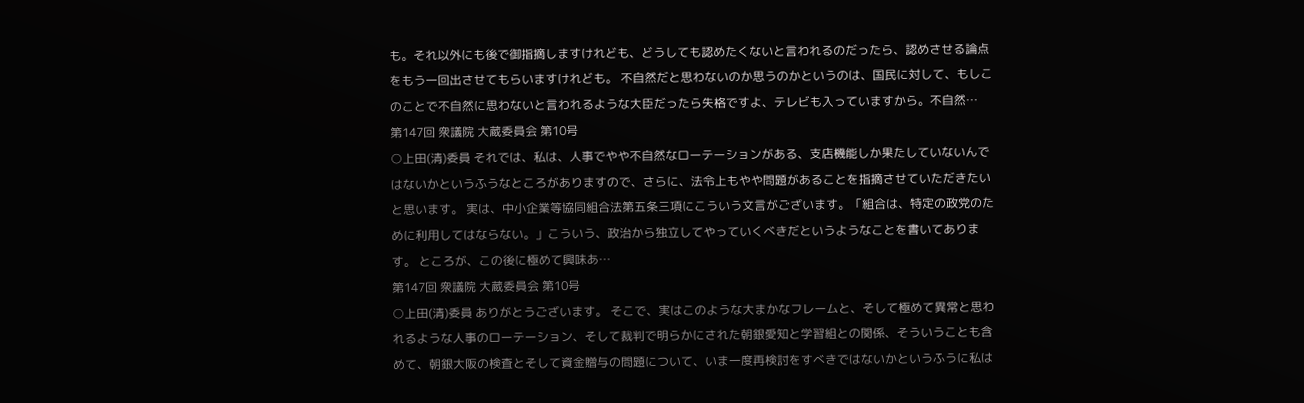も。それ以外にも後で御指摘しますけれども、どうしても認めたくないと言われるのだったら、認めさせる論点をもう一回出させてもらいますけれども。 不自然だと思わないのか思うのかというのは、国民に対して、もしこのことで不自然に思わないと言われるような大臣だったら失格ですよ、テレビも入っていますから。不自然…
第147回 衆議院 大蔵委員会 第10号
○上田(清)委員 それでは、私は、人事でやや不自然なローテーションがある、支店機能しか果たしていないんではないかというふうなところがありますので、さらに、法令上もやや問題があることを指摘させていただきたいと思います。 実は、中小企業等協同組合法第五条三項にこういう文言がございます。「組合は、特定の政党のために利用してはならない。」こういう、政治から独立してやっていくべきだというようなことを書いてあります。 ところが、この後に極めて興味あ…
第147回 衆議院 大蔵委員会 第10号
○上田(清)委員 ありがとうございます。 そこで、実はこのような大まかなフレームと、そして極めて異常と思われるような人事のローテーション、そして裁判で明らかにされた朝銀愛知と学習組との関係、そういうことも含めて、朝銀大阪の検査とそして資金贈与の問題について、いま一度再検討をすべきではないかというふうに私は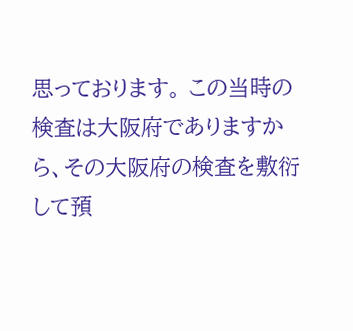思っております。 この当時の検査は大阪府でありますから、その大阪府の検査を敷衍して預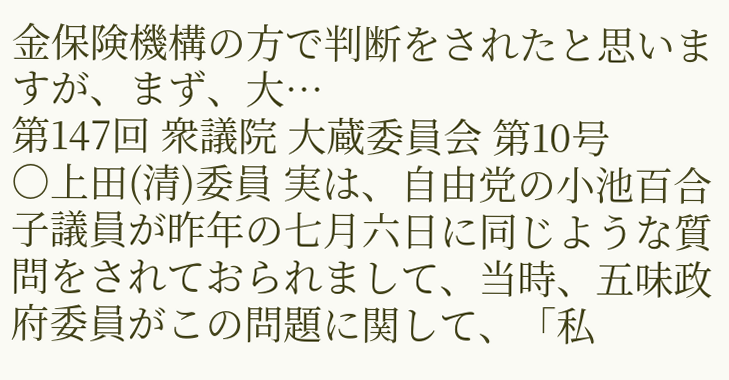金保険機構の方で判断をされたと思いますが、まず、大…
第147回 衆議院 大蔵委員会 第10号
○上田(清)委員 実は、自由党の小池百合子議員が昨年の七月六日に同じような質問をされておられまして、当時、五味政府委員がこの問題に関して、「私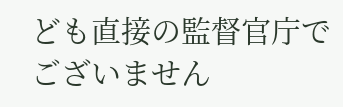ども直接の監督官庁でございません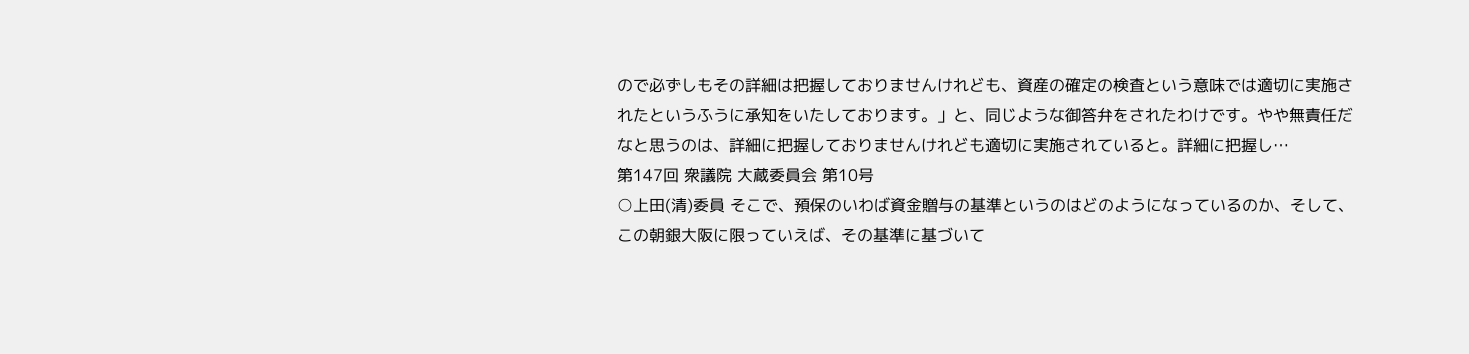ので必ずしもその詳細は把握しておりませんけれども、資産の確定の検査という意味では適切に実施されたというふうに承知をいたしております。」と、同じような御答弁をされたわけです。やや無責任だなと思うのは、詳細に把握しておりませんけれども適切に実施されていると。詳細に把握し…
第147回 衆議院 大蔵委員会 第10号
○上田(清)委員 そこで、預保のいわば資金贈与の基準というのはどのようになっているのか、そして、この朝銀大阪に限っていえば、その基準に基づいて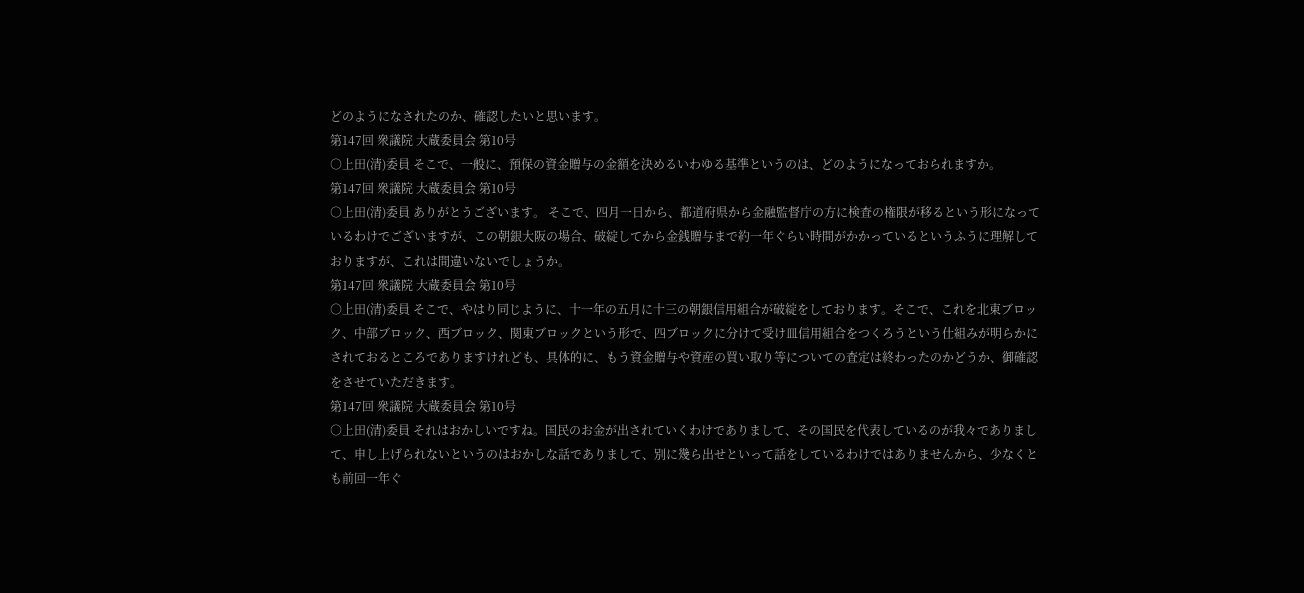どのようになされたのか、確認したいと思います。
第147回 衆議院 大蔵委員会 第10号
○上田(清)委員 そこで、一般に、預保の資金贈与の金額を決めるいわゆる基準というのは、どのようになっておられますか。
第147回 衆議院 大蔵委員会 第10号
○上田(清)委員 ありがとうございます。 そこで、四月一日から、都道府県から金融監督庁の方に検査の権限が移るという形になっているわけでございますが、この朝銀大阪の場合、破綻してから金銭贈与まで約一年ぐらい時間がかかっているというふうに理解しておりますが、これは間違いないでしょうか。
第147回 衆議院 大蔵委員会 第10号
○上田(清)委員 そこで、やはり同じように、十一年の五月に十三の朝銀信用組合が破綻をしております。そこで、これを北東ブロック、中部ブロック、西ブロック、関東ブロックという形で、四ブロックに分けて受け皿信用組合をつくろうという仕組みが明らかにされておるところでありますけれども、具体的に、もう資金贈与や資産の買い取り等についての査定は終わったのかどうか、御確認をさせていただきます。
第147回 衆議院 大蔵委員会 第10号
○上田(清)委員 それはおかしいですね。国民のお金が出されていくわけでありまして、その国民を代表しているのが我々でありまして、申し上げられないというのはおかしな話でありまして、別に幾ら出せといって話をしているわけではありませんから、少なくとも前回一年ぐ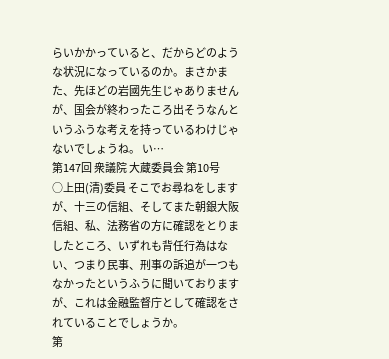らいかかっていると、だからどのような状況になっているのか。まさかまた、先ほどの岩國先生じゃありませんが、国会が終わったころ出そうなんというふうな考えを持っているわけじゃないでしょうね。 い…
第147回 衆議院 大蔵委員会 第10号
○上田(清)委員 そこでお尋ねをしますが、十三の信組、そしてまた朝銀大阪信組、私、法務省の方に確認をとりましたところ、いずれも背任行為はない、つまり民事、刑事の訴追が一つもなかったというふうに聞いておりますが、これは金融監督庁として確認をされていることでしょうか。
第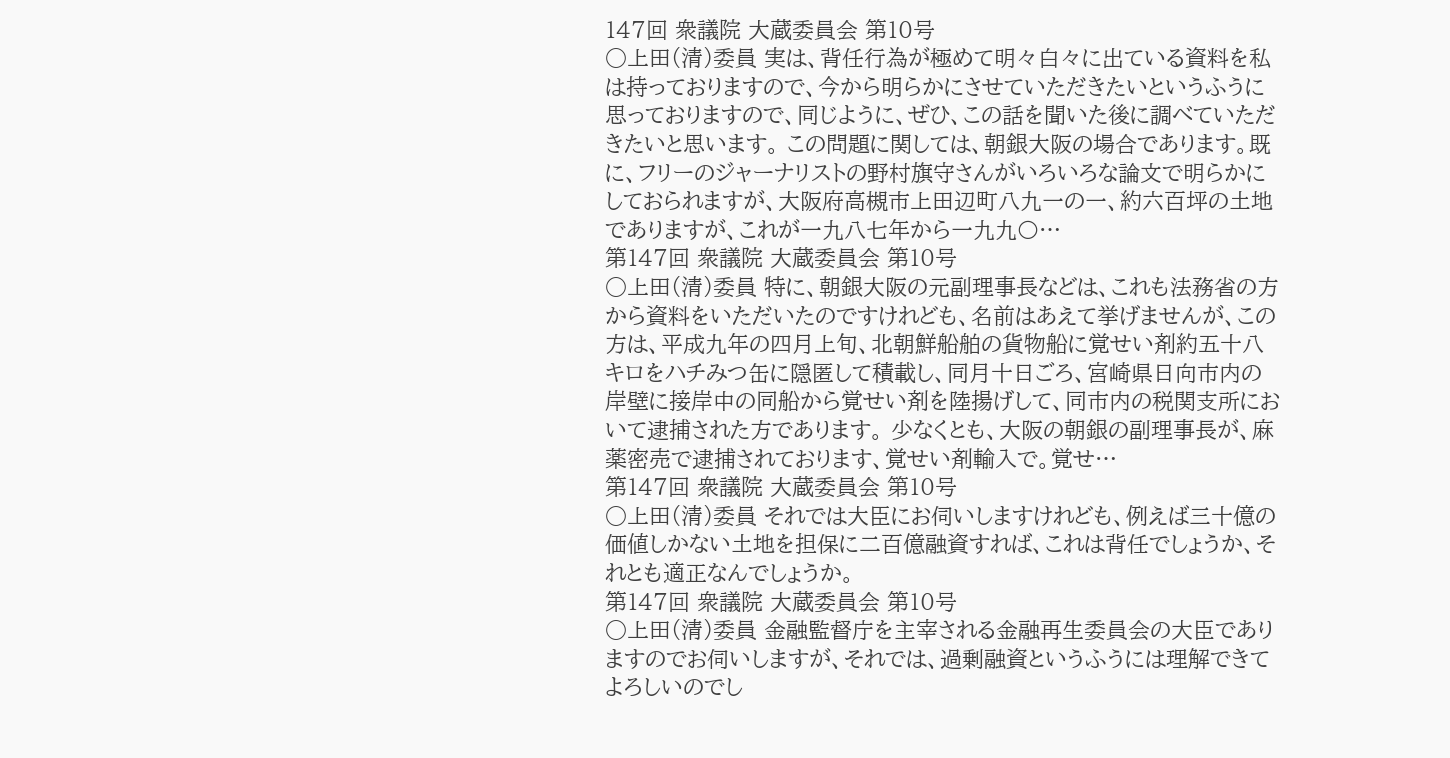147回 衆議院 大蔵委員会 第10号
○上田(清)委員 実は、背任行為が極めて明々白々に出ている資料を私は持っておりますので、今から明らかにさせていただきたいというふうに思っておりますので、同じように、ぜひ、この話を聞いた後に調べていただきたいと思います。 この問題に関しては、朝銀大阪の場合であります。既に、フリーのジャーナリストの野村旗守さんがいろいろな論文で明らかにしておられますが、大阪府高槻市上田辺町八九一の一、約六百坪の土地でありますが、これが一九八七年から一九九〇…
第147回 衆議院 大蔵委員会 第10号
○上田(清)委員 特に、朝銀大阪の元副理事長などは、これも法務省の方から資料をいただいたのですけれども、名前はあえて挙げませんが、この方は、平成九年の四月上旬、北朝鮮船舶の貨物船に覚せい剤約五十八キロをハチみつ缶に隠匿して積載し、同月十日ごろ、宮崎県日向市内の岸壁に接岸中の同船から覚せい剤を陸揚げして、同市内の税関支所において逮捕された方であります。 少なくとも、大阪の朝銀の副理事長が、麻薬密売で逮捕されております、覚せい剤輸入で。覚せ…
第147回 衆議院 大蔵委員会 第10号
○上田(清)委員 それでは大臣にお伺いしますけれども、例えば三十億の価値しかない土地を担保に二百億融資すれば、これは背任でしょうか、それとも適正なんでしょうか。
第147回 衆議院 大蔵委員会 第10号
○上田(清)委員 金融監督庁を主宰される金融再生委員会の大臣でありますのでお伺いしますが、それでは、過剰融資というふうには理解できてよろしいのでし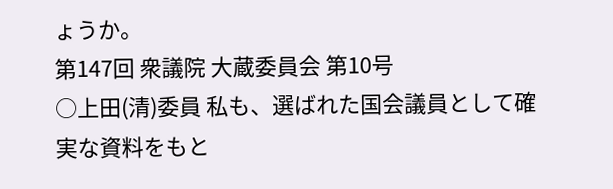ょうか。
第147回 衆議院 大蔵委員会 第10号
○上田(清)委員 私も、選ばれた国会議員として確実な資料をもと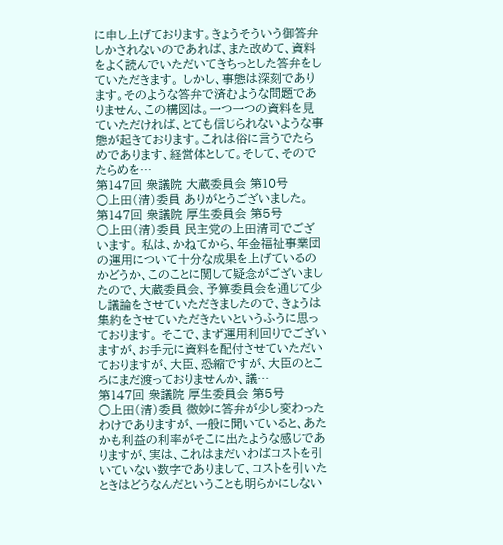に申し上げております。きょうそういう御答弁しかされないのであれば、また改めて、資料をよく読んでいただいてきちっとした答弁をしていただきます。 しかし、事態は深刻であります。そのような答弁で済むような問題でありません、この構図は。一つ一つの資料を見ていただければ、とても信じられないような事態が起きております。これは俗に言うでたらめであります、経営体として。そして、そのでたらめを…
第147回 衆議院 大蔵委員会 第10号
○上田(清)委員 ありがとうございました。
第147回 衆議院 厚生委員会 第5号
○上田(清)委員 民主党の上田清司でございます。 私は、かねてから、年金福祉事業団の運用について十分な成果を上げているのかどうか、このことに関して疑念がございましたので、大蔵委員会、予算委員会を通じて少し議論をさせていただきましたので、きょうは集約をさせていただきたいというふうに思っております。 そこで、まず運用利回りでございますが、お手元に資料を配付させていただいておりますが、大臣、恐縮ですが、大臣のところにまだ渡っておりませんか、議…
第147回 衆議院 厚生委員会 第5号
○上田(清)委員 微妙に答弁が少し変わったわけでありますが、一般に聞いていると、あたかも利益の利率がそこに出たような感じでありますが、実は、これはまだいわばコストを引いていない数字でありまして、コストを引いたときはどうなんだということも明らかにしない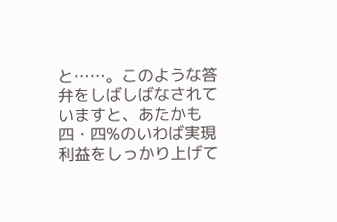と……。このような答弁をしばしばなされていますと、あたかも四・四%のいわば実現利益をしっかり上げて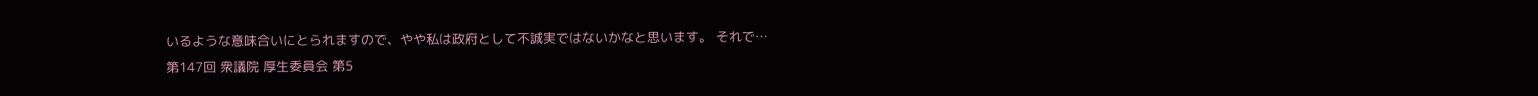いるような意味合いにとられますので、やや私は政府として不誠実ではないかなと思います。 それで…
第147回 衆議院 厚生委員会 第5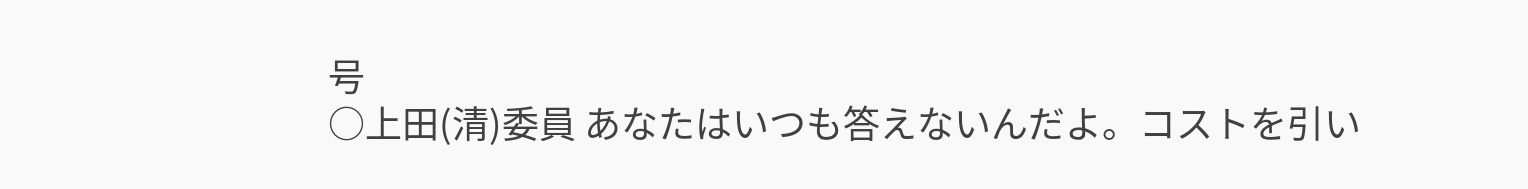号
○上田(清)委員 あなたはいつも答えないんだよ。コストを引い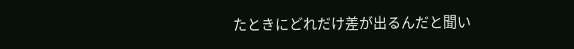たときにどれだけ差が出るんだと聞い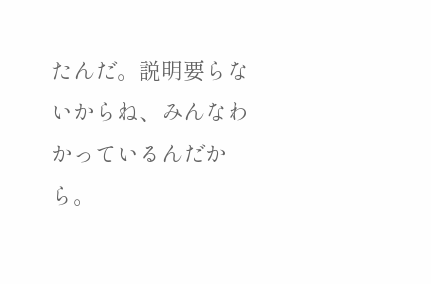たんだ。説明要らないからね、みんなわかっているんだから。